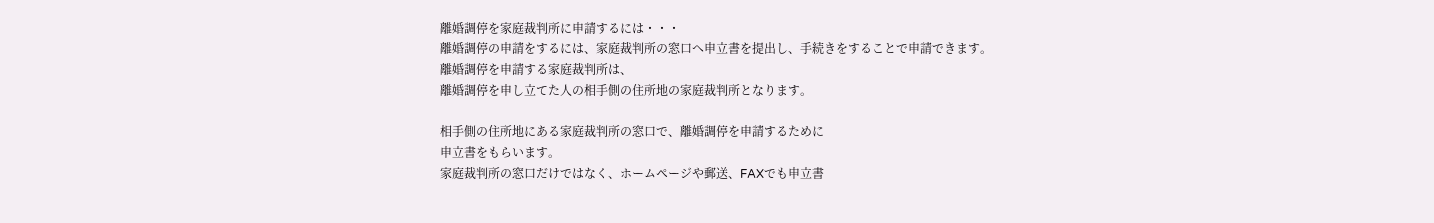離婚調停を家庭裁判所に申請するには・・・
離婚調停の申請をするには、家庭裁判所の窓口へ申立書を提出し、手続きをすることで申請できます。
離婚調停を申請する家庭裁判所は、
離婚調停を申し立てた人の相手側の住所地の家庭裁判所となります。

相手側の住所地にある家庭裁判所の窓口で、離婚調停を申請するために
申立書をもらいます。
家庭裁判所の窓口だけではなく、ホームページや郵送、FAXでも申立書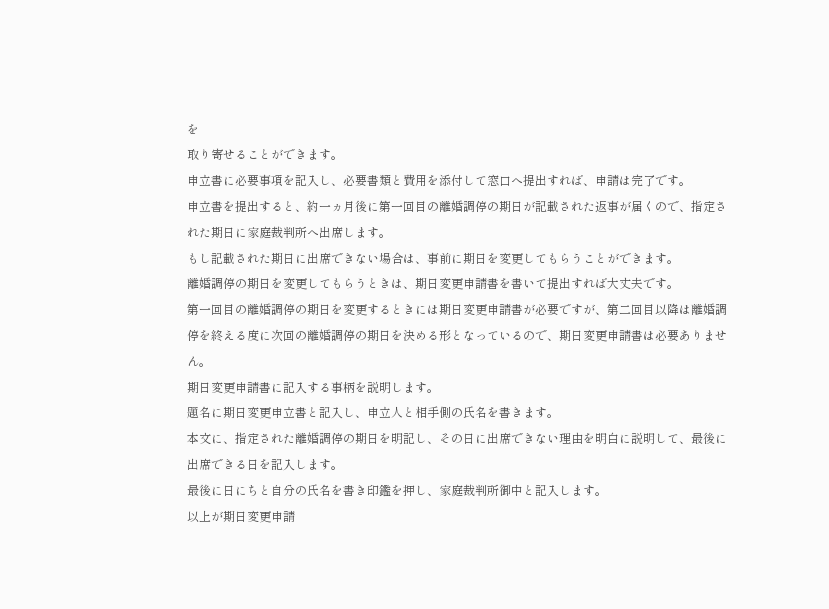を
取り寄せることができます。
申立書に必要事項を記入し、必要書類と費用を添付して窓口へ提出すれば、申請は完了です。
申立書を提出すると、約一ヵ月後に第一回目の離婚調停の期日が記載された返事が届くので、指定された期日に家庭裁判所へ出席します。
もし記載された期日に出席できない場合は、事前に期日を変更してもらうことができます。
離婚調停の期日を変更してもらうときは、期日変更申請書を書いて提出すれば大丈夫です。
第一回目の離婚調停の期日を変更するときには期日変更申請書が必要ですが、第二回目以降は離婚調停を終える度に次回の離婚調停の期日を決める形となっているので、期日変更申請書は必要ありません。
期日変更申請書に記入する事柄を説明します。
題名に期日変更申立書と記入し、申立人と相手側の氏名を書きます。
本文に、指定された離婚調停の期日を明記し、その日に出席できない理由を明白に説明して、最後に出席できる日を記入します。
最後に日にちと自分の氏名を書き印鑑を押し、家庭裁判所御中と記入します。
以上が期日変更申請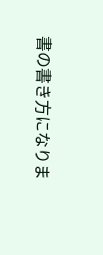書の書き方になりま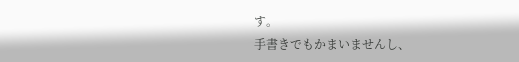す。
手書きでもかまいませんし、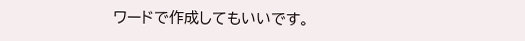ワードで作成してもいいです。